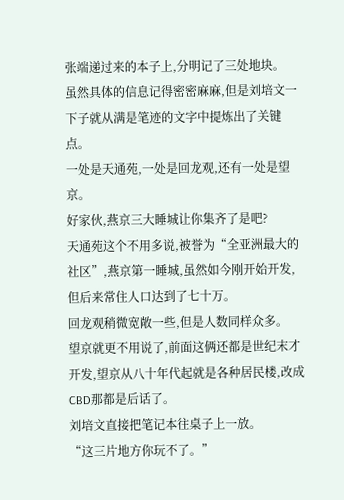张端递过来的本子上,分明记了三处地块。
虽然具体的信息记得密密麻麻,但是刘培文一下子就从满是笔迹的文字中提炼出了关键点。
一处是天通苑,一处是回龙观,还有一处是望京。
好家伙,燕京三大睡城让你集齐了是吧?
天通苑这个不用多说,被誉为“全亚洲最大的社区”,燕京第一睡城,虽然如今刚开始开发,但后来常住人口达到了七十万。
回龙观稍微宽敞一些,但是人数同样众多。
望京就更不用说了,前面这俩还都是世纪末才开发,望京从八十年代起就是各种居民楼,改成CBD那都是后话了。
刘培文直接把笔记本往桌子上一放。
“这三片地方你玩不了。”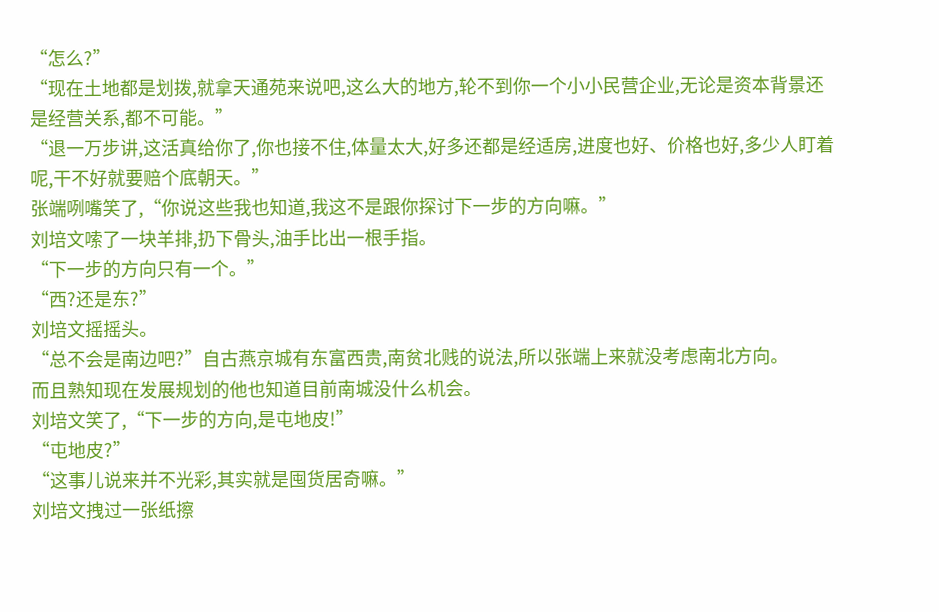“怎么?”
“现在土地都是划拨,就拿天通苑来说吧,这么大的地方,轮不到你一个小小民营企业,无论是资本背景还是经营关系,都不可能。”
“退一万步讲,这活真给你了,你也接不住,体量太大,好多还都是经适房,进度也好、价格也好,多少人盯着呢,干不好就要赔个底朝天。”
张端咧嘴笑了,“你说这些我也知道,我这不是跟你探讨下一步的方向嘛。”
刘培文嗦了一块羊排,扔下骨头,油手比出一根手指。
“下一步的方向只有一个。”
“西?还是东?”
刘培文摇摇头。
“总不会是南边吧?”自古燕京城有东富西贵,南贫北贱的说法,所以张端上来就没考虑南北方向。
而且熟知现在发展规划的他也知道目前南城没什么机会。
刘培文笑了,“下一步的方向,是屯地皮!”
“屯地皮?”
“这事儿说来并不光彩,其实就是囤货居奇嘛。”
刘培文拽过一张纸擦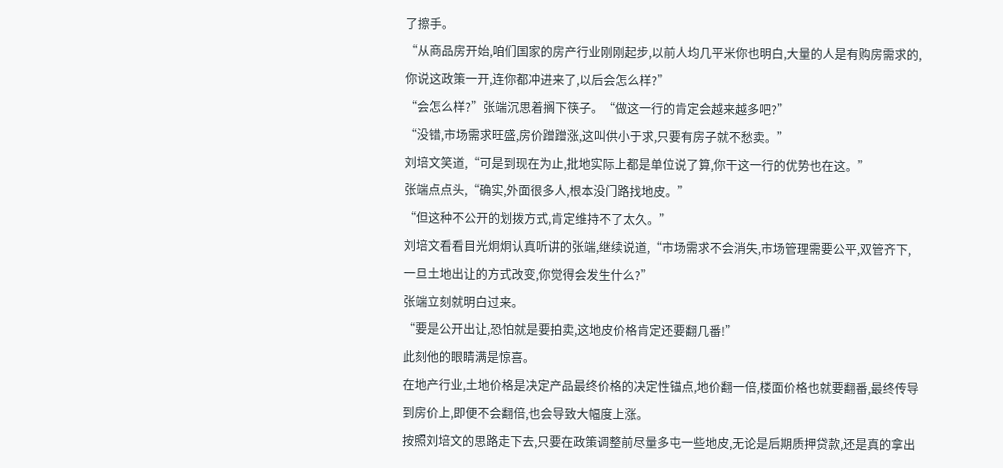了擦手。
“从商品房开始,咱们国家的房产行业刚刚起步,以前人均几平米你也明白,大量的人是有购房需求的,你说这政策一开,连你都冲进来了,以后会怎么样?”
“会怎么样?”张端沉思着搁下筷子。“做这一行的肯定会越来越多吧?”
“没错,市场需求旺盛,房价蹭蹭涨,这叫供小于求,只要有房子就不愁卖。”
刘培文笑道,“可是到现在为止,批地实际上都是单位说了算,你干这一行的优势也在这。”
张端点点头,“确实,外面很多人,根本没门路找地皮。”
“但这种不公开的划拨方式,肯定维持不了太久。”
刘培文看看目光炯炯认真听讲的张端,继续说道,“市场需求不会消失,市场管理需要公平,双管齐下,一旦土地出让的方式改变,你觉得会发生什么?”
张端立刻就明白过来。
“要是公开出让,恐怕就是要拍卖,这地皮价格肯定还要翻几番!”
此刻他的眼睛满是惊喜。
在地产行业,土地价格是决定产品最终价格的决定性锚点,地价翻一倍,楼面价格也就要翻番,最终传导到房价上,即便不会翻倍,也会导致大幅度上涨。
按照刘培文的思路走下去,只要在政策调整前尽量多屯一些地皮,无论是后期质押贷款,还是真的拿出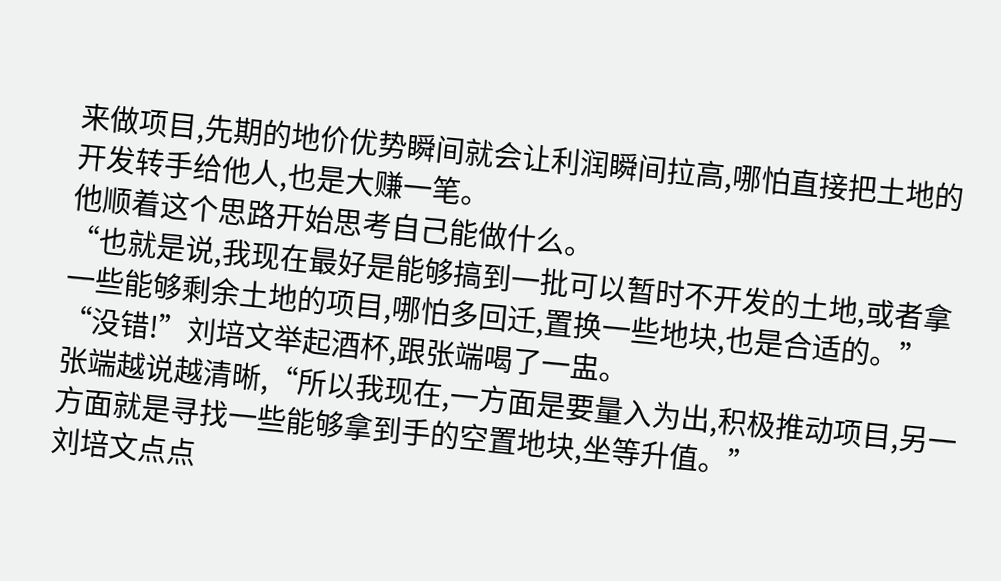来做项目,先期的地价优势瞬间就会让利润瞬间拉高,哪怕直接把土地的开发转手给他人,也是大赚一笔。
他顺着这个思路开始思考自己能做什么。
“也就是说,我现在最好是能够搞到一批可以暂时不开发的土地,或者拿一些能够剩余土地的项目,哪怕多回迁,置换一些地块,也是合适的。”
“没错!”刘培文举起酒杯,跟张端喝了一盅。
张端越说越清晰,“所以我现在,一方面是要量入为出,积极推动项目,另一方面就是寻找一些能够拿到手的空置地块,坐等升值。”
刘培文点点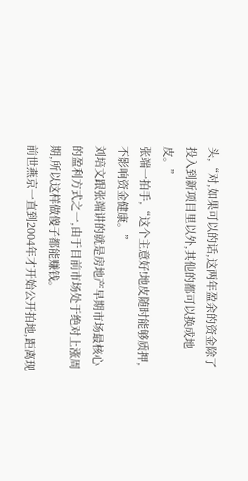头,“对,如果可以的话,这两年盈余的资金除了投入到新项目里以外,其他的都可以换成地皮。”
张端一拍手,“这个主意好!地皮随时能够质押,不影响资金健康。”
刘培文跟张端讲的就是房地产早期市场最核心的盈利方式之一,由于目前市场处于绝对上涨周期,所以这样做傻子都能赚钱。
前世燕京一直到2004年才开始公开拍地,距离现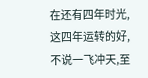在还有四年时光,这四年运转的好,不说一飞冲天,至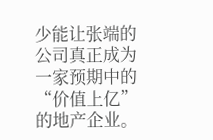少能让张端的公司真正成为一家预期中的“价值上亿”的地产企业。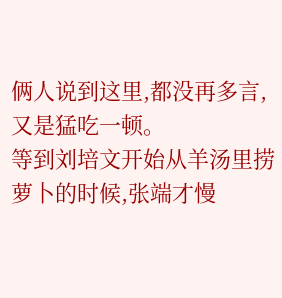俩人说到这里,都没再多言,又是猛吃一顿。
等到刘培文开始从羊汤里捞萝卜的时候,张端才慢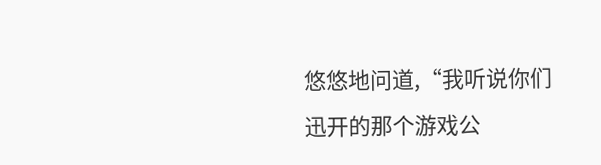悠悠地问道,“我听说你们迅开的那个游戏公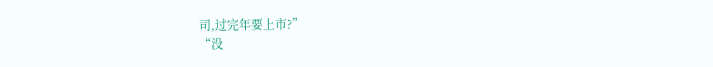司,过完年要上市?”
“没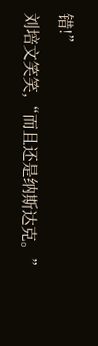错!”
刘培文笑笑,“而且还是纳斯达克。”